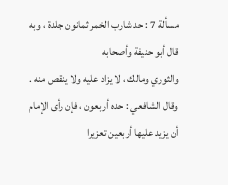مسألة 7 : حد شارب الخمر ثمانون جلدة ، وبه قال أبو حنيفة وأصحابه
والثوري ومالك ، لا يزاد عليه ولا ينقص منه .
وقال الشافعي : حده أربعون ، فإن رأى الإمام أن يزيد عليها أربعين تعزيرا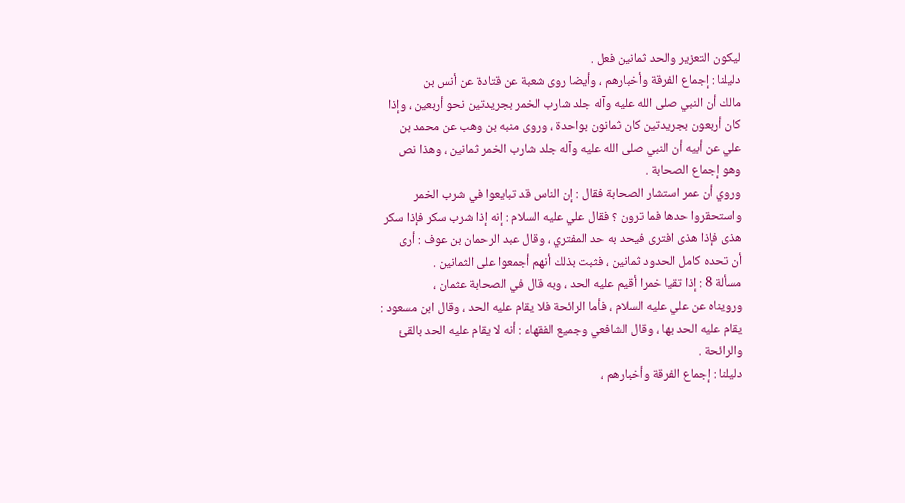ليكون التعزير والحد ثمانين فعل .
دليلنا : إجماع الفرقة وأخبارهم ، وأيضا روى شعبة عن قتادة عن أنس بن
مالك أن النبي صلى الله عليه وآله جلد شارب الخمر بجريدتين نحو أربعين ، وإذا
كان أربعون بجريدتين كان ثمانون بواحدة ، وروى منبه بن وهب عن محمد بن
علي عن أبيه أن النبي صلى الله عليه وآله جلد شارب الخمر ثمانين ، وهذا نص
وهو إجماع الصحابة .
وروي أن عمر استشار الصحابة فقال : إن الناس قد تبايعوا في شرب الخمر
واستحقروا حدها فما ترون ؟ فقال علي عليه السلام : إنه إذا شرب سكر فإذا سكر
هذى فإذا هذى افترى فيحد به حد المفتري ، وقال عبد الرحمان بن عوف : أرى
أن تحده كامل الحدود ثمانين ، فثبت بذلك أنهم أجمعوا على الثمانين .
مسألة 8 : إذا تقيا خمرا أقيم عليه الحد ، وبه قال في الصحابة عثمان ،
ورويناه عن علي عليه السلام ، فأما الرائحة فلا يقام عليه الحد ، وقال ابن مسعود :
يقام عليه الحد بها ، وقال الشافعي وجميع الفقهاء : أنه لا يقام عليه الحد بالقئ
والرائحة .
دليلنا : إجماع الفرقة وأخبارهم ،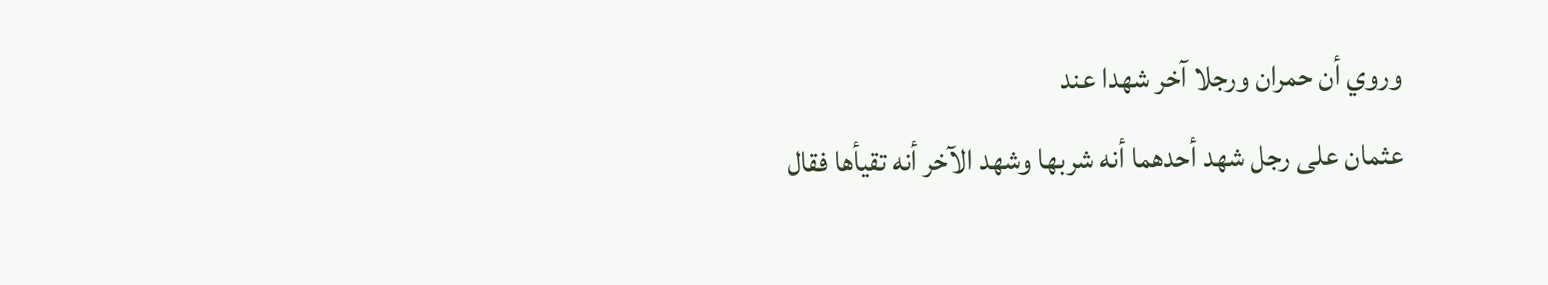وروي أن حمران ورجلا آخر شهدا عند
عثمان على رجل شهد أحدهما أنه شربها وشهد الآخر أنه تقيأها فقال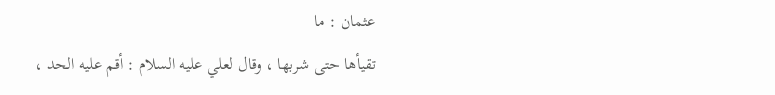عثمان : ما
تقيأها حتى شربها ، وقال لعلي عليه السلام : أقم عليه الحد ،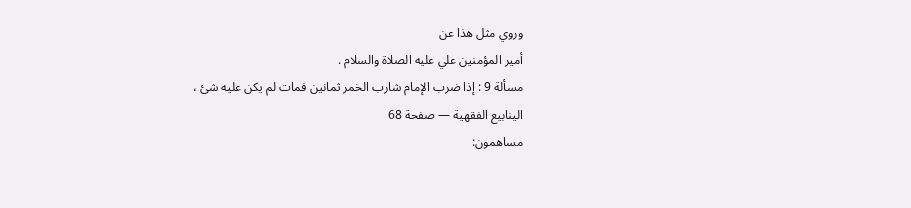وروي مثل هذا عن
أمير المؤمنين علي عليه الصلاة والسلام .
مسألة 9 : إذا ضرب الإمام شارب الخمر ثمانين فمات لم يكن عليه شئ ،
الينابيع الفقهية — صفحة 68
مساهمون: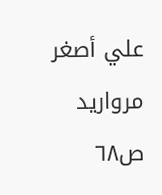علي أصغر مرواريد
ص٦٨